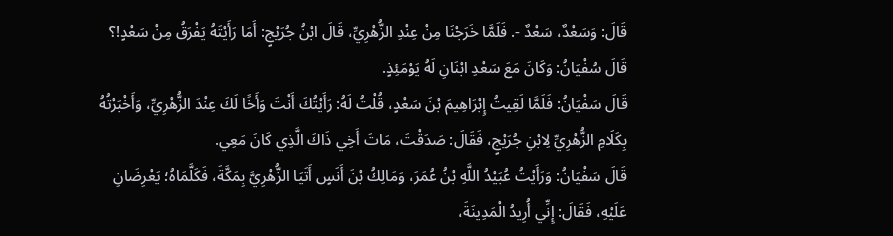قَالَ: وَسَعْدٌ، سَعْدٌ -. فَلَمَّا خَرَجْنَا مِنْ عِنْدِ الزُّهْرِيِّ، قَالَ ابْنُ جُرَيْجٍ: أَمَا رَأَيْتَهُ يَفْرَقُ مِنْ سَعْدٍ!؟ قَالَ سُفْيَانُ: وَكَانَ مَعَ سَعْدِ ابْنَانِ لَهُ يَوْمَئِذٍ.
قَالَ سَفْيَانُ: فَلَمَّا لَقِيتُ إِبْرَاهِيمَ بْنَ سَعْدٍ، قُلْتُ لَهُ: رَأَيْتُكَ أَنْتَ وَأَخًا لَكَ عِنْدَ الزُّهْرِيِّ، وَأَخْبَرْتُهُ بِكَلَامِ الزُّهْرِيِّ لِابْنِ جُرَيْجٍ، فَقَالَ: صَدَقْتَ، مَاتَ أَخِي ذَاكَ الَّذِي كَانَ مَعِي.
قَالَ سَفْيَانُ: وَرَأَيْتُ عُبَيْدُ اللَّهِ بْنُ عُمَرَ، وَمَالِكُ بْنَ أَنَسٍ أَتَيَا الزُّهْرِيَّ بِمَكَّةَ، فَكَلَّمَاهُ؛ يَعْرِضَانِ عَلَيْهِ، فَقَالَ: إِنِّي أُرِيدُ الْمَدِينَةَ،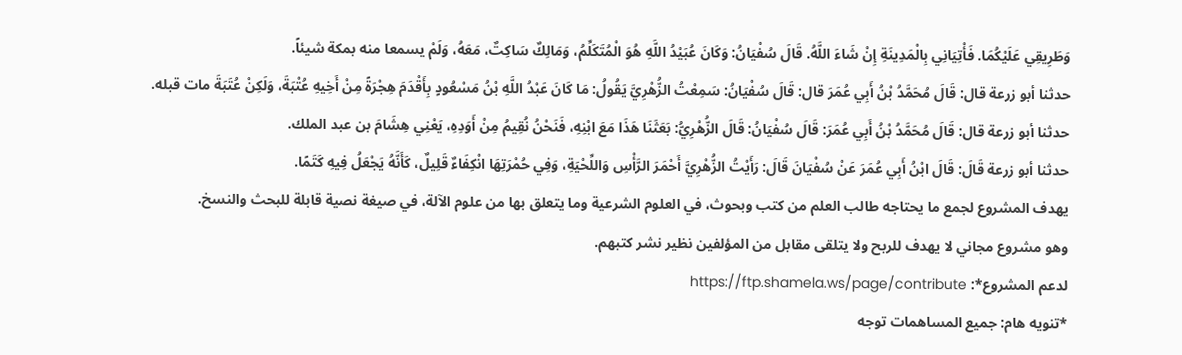وَطَرِيقِي عَلَيْكُمَا. فَأْتِيَانِي بِالْمَدِينَةِ إِنْ شَاءَ اللَّهُ. قَالَ سُفْيَانُ: وَكَانَ عُبَيْدُ اللَّهِ هُوَ الْمُتَكَلِّمُ، وَمَالِكٌ سَاكِتٌ، مَعَهُ، وَلَمْ يسمعا منه بمكة شيئاً.
حدثنا أبو زرعة قال: قَالَ مُحَمَّدُ بْنُ أَبِي عُمَرَ قال: قَالَ سُفْيَانُ: سَمِعْتُ الزُّهْرِيَّ يَقُولُ: مَا كَانَ عَبْدُ اللَّهِ بْنُ مَسْعُودٍ بِأَقْدَمَ هِجْرَةً مِنْ أَخِيهِ عُتْبَةَ، وَلَكِنْ عُتَبَةَ مات قبله.
حدثنا أبو زرعة قال: قَالَ مُحَمَّدُ بْنُ أَبِي عُمَرَ: قَالَ سُفْيَانُ: قَالَ الزُّهْرِيُّ: بَعَثَنَا هَذَا مَعَ ابْنِهِ، فَنَحْنُ نُقِيمُ مِنْ أَوَدِهِ، يَعْنِي هِشَامَ بن عبد الملك.
حدثنا أبو زرعة قَالَ: قَالَ ابْنُ أَبِي عُمَرَ عَنْ سُفْيَانَ قَالَ: رَأَيْتُ الزُّهْرِيَّ أَحْمَرَ الرَّأْسِ وَاللِّحْيَةِ، وَفِي حُمْرَتِهَا انْكِفَاءٌ قَلِيلٌ، كَأَنَّهُ يَجْعَلُ فِيهِ كَتَمًا.
يهدف المشروع لجمع ما يحتاجه طالب العلم من كتب وبحوث، في العلوم الشرعية وما يتعلق بها من علوم الآلة، في صيغة نصية قابلة للبحث والنسخ.
وهو مشروع مجاني لا يهدف للربح ولا يتلقى مقابل من المؤلفين نظير نشر كتبهم.
لدعم المشروع*: https://ftp.shamela.ws/page/contribute
*تنويه هام: جميع المساهمات توجه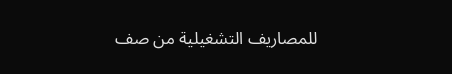للمصاريف التشغيلية من صف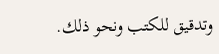وتدقيق للكتب ونحو ذلك.